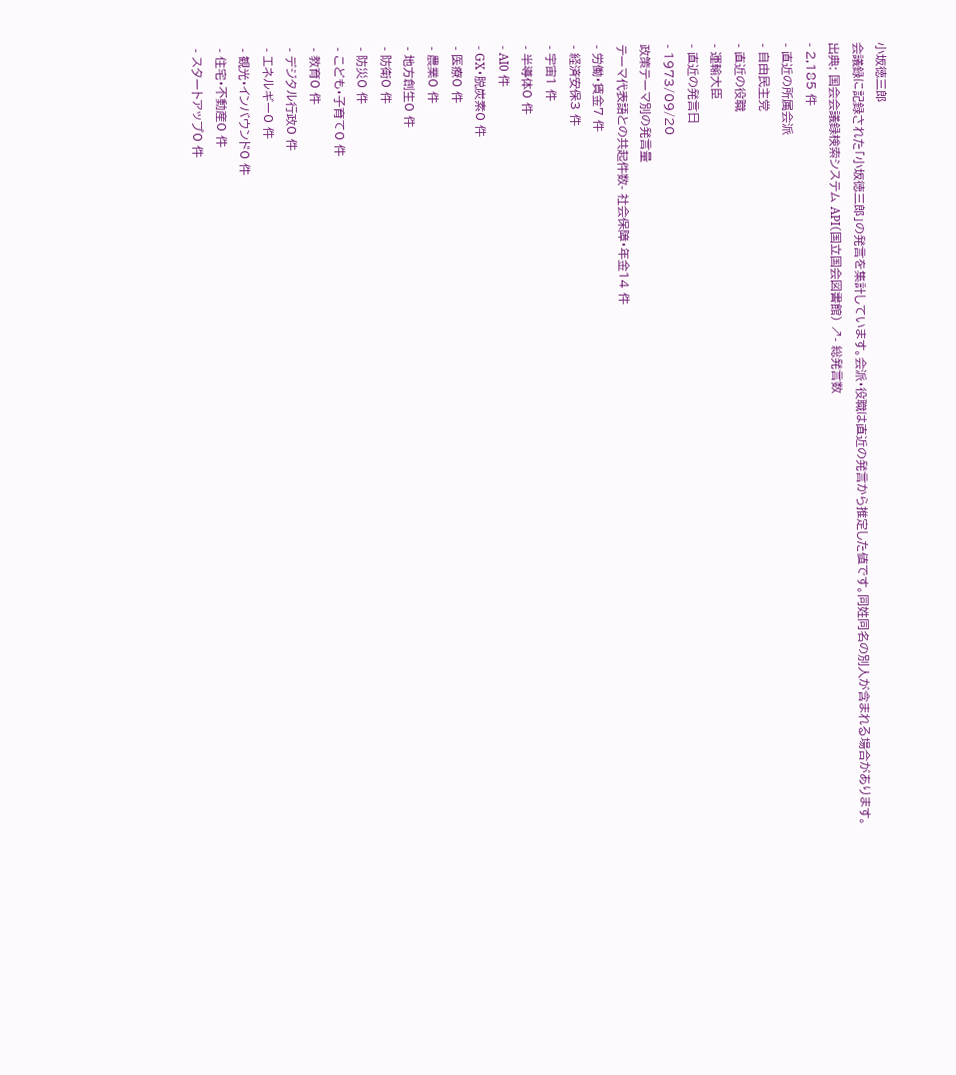小坂徳三郎
会議録に記録された「小坂徳三郎」の発言を集計しています。会派・役職は直近の発言から推定した値です。同姓同名の別人が含まれる場合があります。
出典: 国会会議録検索システム API(国立国会図書館) ↗- 総発言数
- 2,185 件
- 直近の所属会派
- 自由民主党
- 直近の役職
- 運輸大臣
- 直近の発言日
- 1973/09/20
政策テーマ別の発言量
テーマ代表語との共起件数- 社会保障・年金14 件
- 労働・賃金7 件
- 経済安保3 件
- 宇宙1 件
- 半導体0 件
- AI0 件
- GX・脱炭素0 件
- 医療0 件
- 農業0 件
- 地方創生0 件
- 防衛0 件
- 防災0 件
- こども・子育て0 件
- 教育0 件
- デジタル行政0 件
- エネルギー0 件
- 観光・インバウンド0 件
- 住宅・不動産0 件
- スタートアップ0 件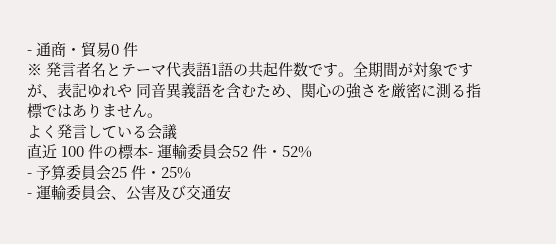- 通商・貿易0 件
※ 発言者名とテーマ代表語1語の共起件数です。全期間が対象ですが、表記ゆれや 同音異義語を含むため、関心の強さを厳密に測る指標ではありません。
よく発言している会議
直近 100 件の標本- 運輸委員会52 件・52%
- 予算委員会25 件・25%
- 運輸委員会、公害及び交通安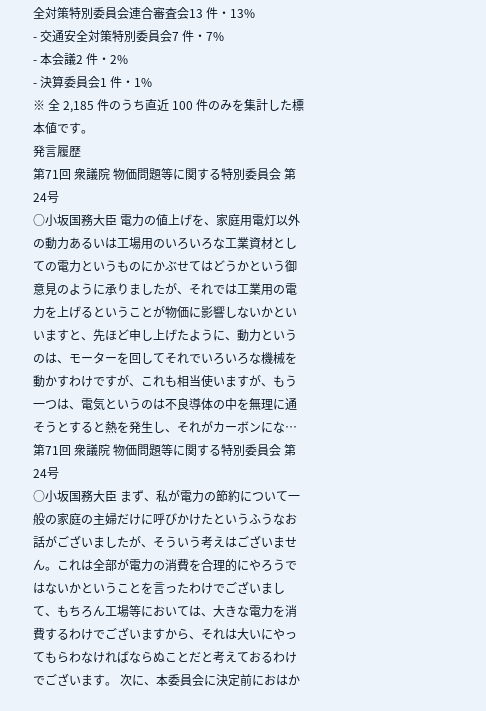全対策特別委員会連合審査会13 件・13%
- 交通安全対策特別委員会7 件・7%
- 本会議2 件・2%
- 決算委員会1 件・1%
※ 全 2,185 件のうち直近 100 件のみを集計した標本値です。
発言履歴
第71回 衆議院 物価問題等に関する特別委員会 第24号
○小坂国務大臣 電力の値上げを、家庭用電灯以外の動力あるいは工場用のいろいろな工業資材としての電力というものにかぶせてはどうかという御意見のように承りましたが、それでは工業用の電力を上げるということが物価に影響しないかといいますと、先ほど申し上げたように、動力というのは、モーターを回してそれでいろいろな機械を動かすわけですが、これも相当使いますが、もう一つは、電気というのは不良導体の中を無理に通そうとすると熱を発生し、それがカーボンにな…
第71回 衆議院 物価問題等に関する特別委員会 第24号
○小坂国務大臣 まず、私が電力の節約について一般の家庭の主婦だけに呼びかけたというふうなお話がございましたが、そういう考えはございません。これは全部が電力の消費を合理的にやろうではないかということを言ったわけでございまして、もちろん工場等においては、大きな電力を消費するわけでございますから、それは大いにやってもらわなければならぬことだと考えておるわけでございます。 次に、本委員会に決定前におはか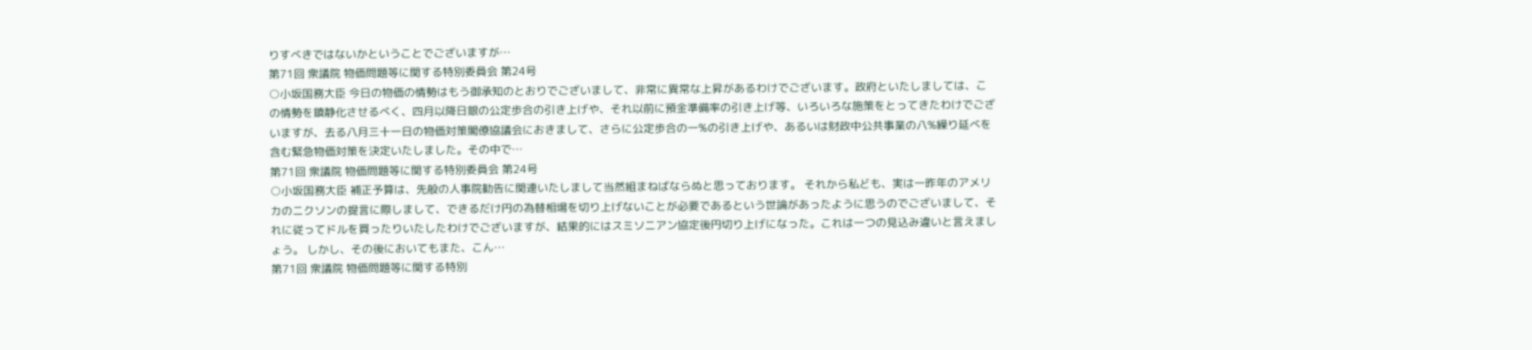りすべきではないかということでございますが…
第71回 衆議院 物価問題等に関する特別委員会 第24号
○小坂国務大臣 今日の物価の情勢はもう御承知のとおりでございまして、非常に異常な上昇があるわけでございます。政府といたしましては、この情勢を鎮静化させるべく、四月以降日銀の公定歩合の引き上げや、それ以前に預金準備率の引き上げ等、いろいろな施策をとってきたわけでございますが、去る八月三十一日の物価対策閣僚協議会におきまして、さらに公定歩合の一%の引き上げや、あるいは財政中公共事業の八%繰り延べを含む緊急物価対策を決定いたしました。その中で…
第71回 衆議院 物価問題等に関する特別委員会 第24号
○小坂国務大臣 補正予算は、先般の人事院勧告に関連いたしまして当然組まねばならぬと思っております。 それから私ども、実は一昨年のアメリカのニクソンの提言に際しまして、できるだけ円の為替相場を切り上げないことが必要であるという世論があったように思うのでございまして、それに従ってドルを買ったりいたしたわけでございますが、結果的にはスミソニアン協定後円切り上げになった。これは一つの見込み違いと言えましょう。 しかし、その後においてもまた、こん…
第71回 衆議院 物価問題等に関する特別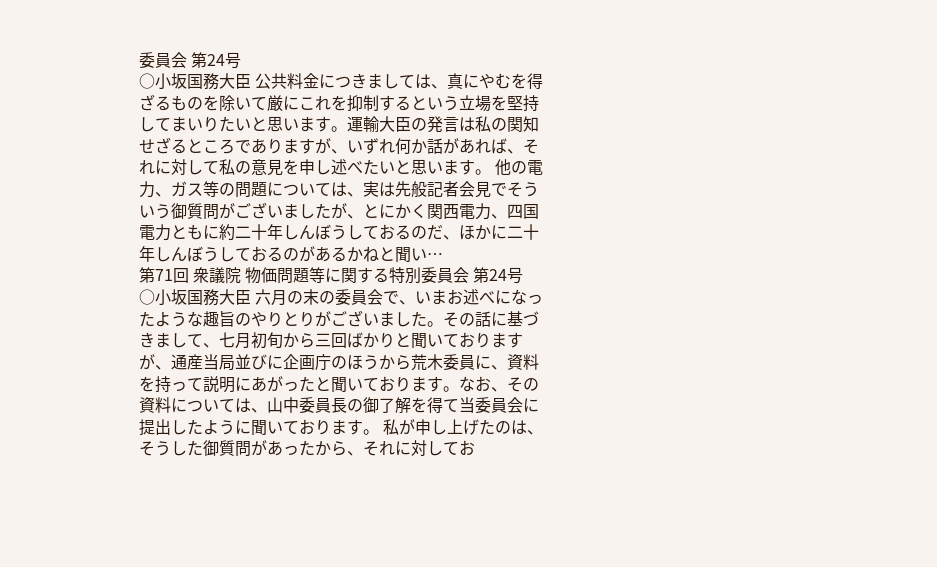委員会 第24号
○小坂国務大臣 公共料金につきましては、真にやむを得ざるものを除いて厳にこれを抑制するという立場を堅持してまいりたいと思います。運輸大臣の発言は私の関知せざるところでありますが、いずれ何か話があれば、それに対して私の意見を申し述べたいと思います。 他の電力、ガス等の問題については、実は先般記者会見でそういう御質問がございましたが、とにかく関西電力、四国電力ともに約二十年しんぼうしておるのだ、ほかに二十年しんぼうしておるのがあるかねと聞い…
第71回 衆議院 物価問題等に関する特別委員会 第24号
○小坂国務大臣 六月の末の委員会で、いまお述べになったような趣旨のやりとりがございました。その話に基づきまして、七月初旬から三回ばかりと聞いておりますが、通産当局並びに企画庁のほうから荒木委員に、資料を持って説明にあがったと聞いております。なお、その資料については、山中委員長の御了解を得て当委員会に提出したように聞いております。 私が申し上げたのは、そうした御質問があったから、それに対してお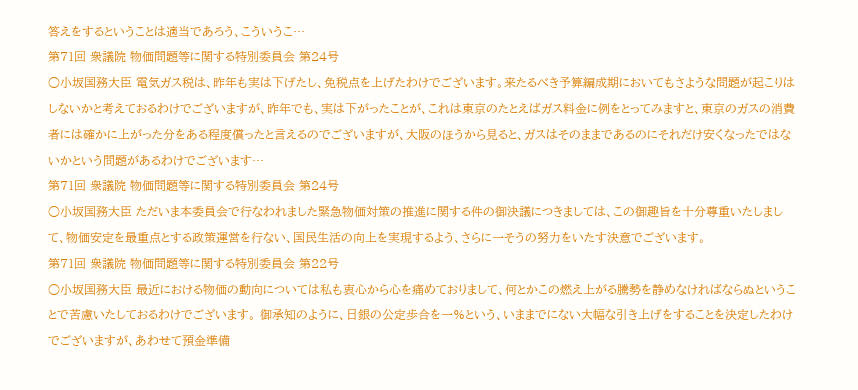答えをするということは適当であろう、こういうこ…
第71回 衆議院 物価問題等に関する特別委員会 第24号
○小坂国務大臣 電気ガス税は、昨年も実は下げたし、免税点を上げたわけでございます。来たるべき予算編成期においてもさような問題が起こりはしないかと考えておるわけでございますが、昨年でも、実は下がったことが、これは東京のたとえばガス料金に例をとってみますと、東京のガスの消費者には確かに上がった分をある程度償ったと言えるのでございますが、大阪のほうから見ると、ガスはそのままであるのにそれだけ安くなったではないかという問題があるわけでございます…
第71回 衆議院 物価問題等に関する特別委員会 第24号
○小坂国務大臣 ただいま本委員会で行なわれました緊急物価対策の推進に関する件の御決議につきましては、この御趣旨を十分尊重いたしまして、物価安定を最重点とする政策運営を行ない、国民生活の向上を実現するよう、さらに一そうの努力をいたす決意でございます。
第71回 衆議院 物価問題等に関する特別委員会 第22号
○小坂国務大臣 最近における物価の動向については私も衷心から心を痛めておりまして、何とかこの燃え上がる騰勢を静めなければならぬということで苦慮いたしておるわけでございます。 御承知のように、日銀の公定歩合を一%という、いままでにない大幅な引き上げをすることを決定したわけでございますが、あわせて預金準備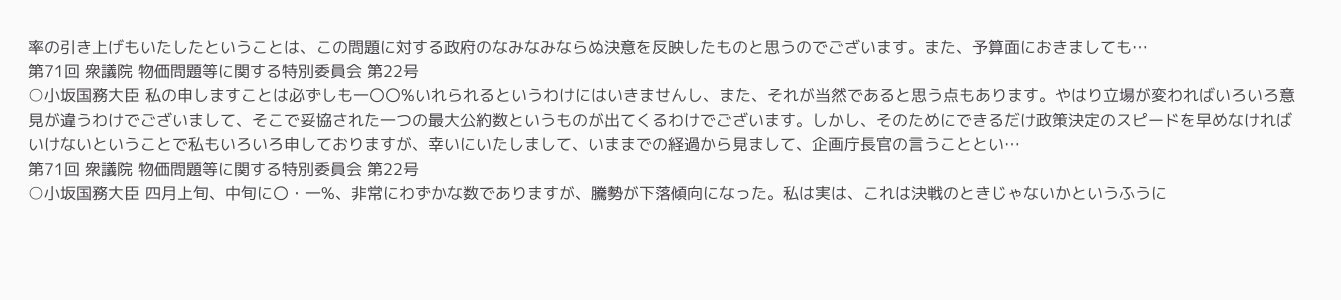率の引き上げもいたしたということは、この問題に対する政府のなみなみならぬ決意を反映したものと思うのでございます。また、予算面におきましても…
第71回 衆議院 物価問題等に関する特別委員会 第22号
○小坂国務大臣 私の申しますことは必ずしも一〇〇%いれられるというわけにはいきませんし、また、それが当然であると思う点もあります。やはり立場が変わればいろいろ意見が違うわけでございまして、そこで妥協された一つの最大公約数というものが出てくるわけでございます。しかし、そのためにできるだけ政策決定のスピードを早めなければいけないということで私もいろいろ申しておりますが、幸いにいたしまして、いままでの経過から見まして、企画庁長官の言うこととい…
第71回 衆議院 物価問題等に関する特別委員会 第22号
○小坂国務大臣 四月上旬、中旬に〇・一%、非常にわずかな数でありますが、騰勢が下落傾向になった。私は実は、これは決戦のときじゃないかというふうに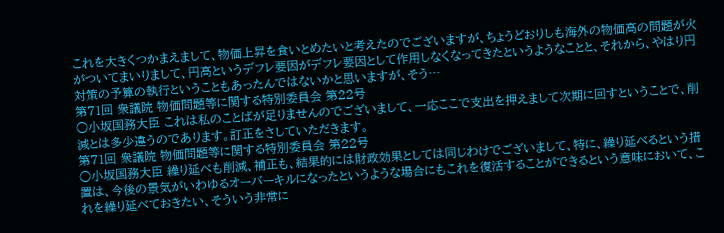これを大きくつかまえまして、物価上昇を食いとめたいと考えたのでございますが、ちょうどおりしも海外の物価高の問題が火がついてまいりまして、円高というデフレ要因がデフレ要因として作用しなくなってきたというようなことと、それから、やはり円対策の予算の執行ということもあったんではないかと思いますが、そう…
第71回 衆議院 物価問題等に関する特別委員会 第22号
○小坂国務大臣 これは私のことばが足りませんのでございまして、一応ここで支出を押えまして次期に回すということで、削減とは多少違うのであります。訂正をさしていただきます。
第71回 衆議院 物価問題等に関する特別委員会 第22号
○小坂国務大臣 繰り延べも削減、補正も、結果的には財政効果としては同じわけでございまして、特に、繰り延べるという措置は、今後の景気がいわゆるオーバーキルになったというような場合にもこれを復活することができるという意味において、これを繰り延べておきたい、そういう非常に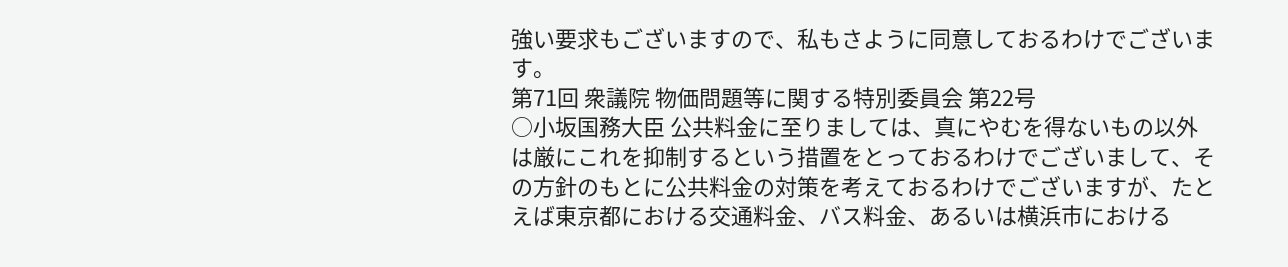強い要求もございますので、私もさように同意しておるわけでございます。
第71回 衆議院 物価問題等に関する特別委員会 第22号
○小坂国務大臣 公共料金に至りましては、真にやむを得ないもの以外は厳にこれを抑制するという措置をとっておるわけでございまして、その方針のもとに公共料金の対策を考えておるわけでございますが、たとえば東京都における交通料金、バス料金、あるいは横浜市における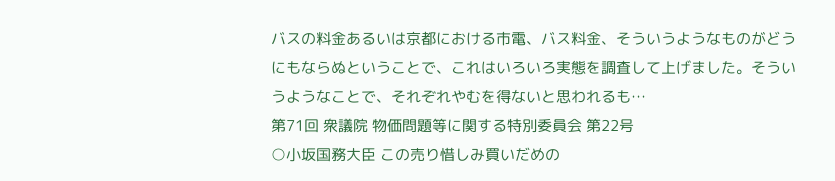バスの料金あるいは京都における市電、バス料金、そういうようなものがどうにもならぬということで、これはいろいろ実態を調査して上げました。そういうようなことで、それぞれやむを得ないと思われるも…
第71回 衆議院 物価問題等に関する特別委員会 第22号
○小坂国務大臣 この売り惜しみ買いだめの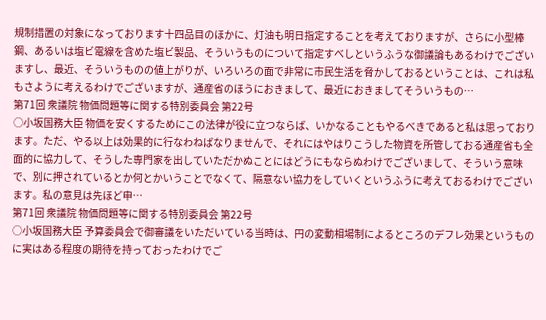規制措置の対象になっております十四品目のほかに、灯油も明日指定することを考えておりますが、さらに小型棒鋼、あるいは塩ビ電線を含めた塩ビ製品、そういうものについて指定すべしというふうな御議論もあるわけでございますし、最近、そういうものの値上がりが、いろいろの面で非常に市民生活を脅かしておるということは、これは私もさように考えるわけでございますが、通産省のほうにおきまして、最近におきましてそういうもの…
第71回 衆議院 物価問題等に関する特別委員会 第22号
○小坂国務大臣 物価を安くするためにこの法律が役に立つならば、いかなることもやるべきであると私は思っております。ただ、やる以上は効果的に行なわねばなりませんで、それにはやはりこうした物資を所管しておる通産省も全面的に協力して、そうした専門家を出していただかぬことにはどうにもならぬわけでございまして、そういう意味で、別に押されているとか何とかいうことでなくて、隔意ない協力をしていくというふうに考えておるわけでございます。私の意見は先ほど申…
第71回 衆議院 物価問題等に関する特別委員会 第22号
○小坂国務大臣 予算委員会で御審議をいただいている当時は、円の変動相場制によるところのデフレ効果というものに実はある程度の期待を持っておったわけでご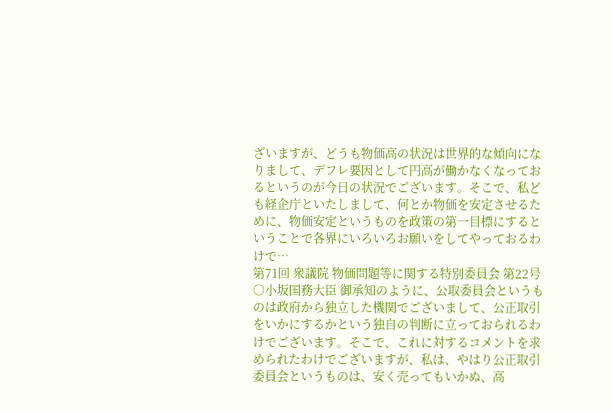ざいますが、どうも物価高の状況は世界的な傾向になりまして、デフレ要因として円高が働かなくなっておるというのが今日の状況でございます。そこで、私ども経企庁といたしまして、何とか物価を安定させるために、物価安定というものを政策の第一目標にするということで各界にいろいろお願いをしてやっておるわけで…
第71回 衆議院 物価問題等に関する特別委員会 第22号
○小坂国務大臣 御承知のように、公取委員会というものは政府から独立した機関でございまして、公正取引をいかにするかという独自の判断に立っておられるわけでございます。そこで、これに対するコメントを求められたわけでございますが、私は、やはり公正取引委員会というものは、安く売ってもいかぬ、高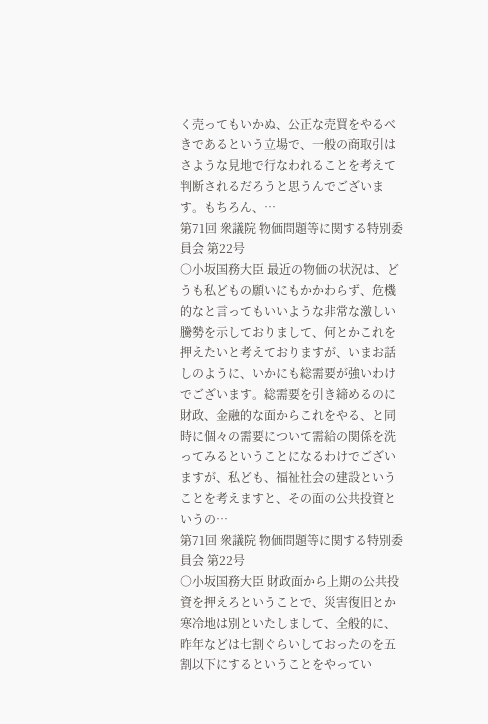く売ってもいかぬ、公正な売買をやるべきであるという立場で、一般の商取引はさような見地で行なわれることを考えて判断されるだろうと思うんでございます。もちろん、…
第71回 衆議院 物価問題等に関する特別委員会 第22号
○小坂国務大臣 最近の物価の状況は、どうも私どもの願いにもかかわらず、危機的なと言ってもいいような非常な激しい騰勢を示しておりまして、何とかこれを押えたいと考えておりますが、いまお話しのように、いかにも総需要が強いわけでございます。総需要を引き締めるのに財政、金融的な面からこれをやる、と同時に個々の需要について需給の関係を洗ってみるということになるわけでございますが、私ども、福祉社会の建設ということを考えますと、その面の公共投資というの…
第71回 衆議院 物価問題等に関する特別委員会 第22号
○小坂国務大臣 財政面から上期の公共投資を押えろということで、災害復旧とか寒冷地は別といたしまして、全般的に、昨年などは七割ぐらいしておったのを五割以下にするということをやってい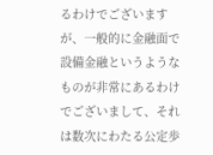るわけでございますが、一般的に金融面で設備金融というようなものが非常にあるわけでございまして、それは数次にわたる公定歩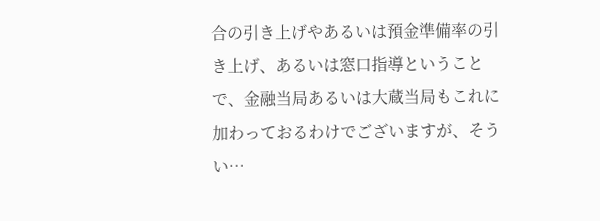合の引き上げやあるいは預金準備率の引き上げ、あるいは窓口指導ということで、金融当局あるいは大蔵当局もこれに加わっておるわけでございますが、そうい…